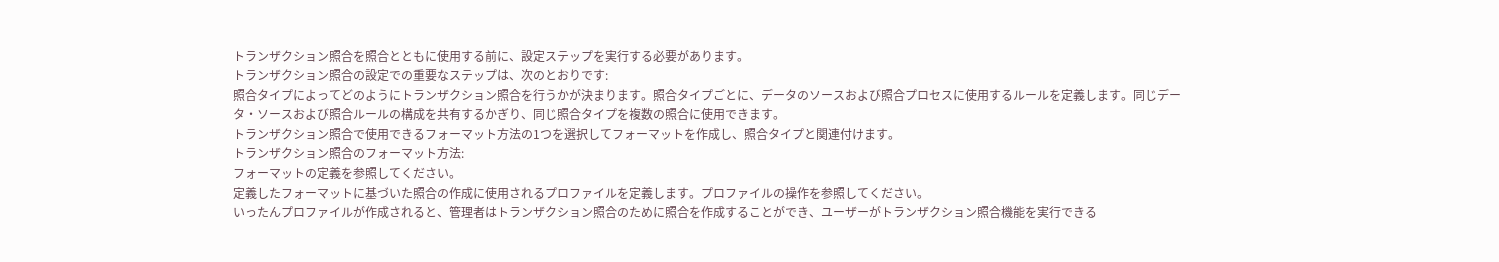トランザクション照合を照合とともに使用する前に、設定ステップを実行する必要があります。
トランザクション照合の設定での重要なステップは、次のとおりです:
照合タイプによってどのようにトランザクション照合を行うかが決まります。照合タイプごとに、データのソースおよび照合プロセスに使用するルールを定義します。同じデータ・ソースおよび照合ルールの構成を共有するかぎり、同じ照合タイプを複数の照合に使用できます。
トランザクション照合で使用できるフォーマット方法の1つを選択してフォーマットを作成し、照合タイプと関連付けます。
トランザクション照合のフォーマット方法:
フォーマットの定義を参照してください。
定義したフォーマットに基づいた照合の作成に使用されるプロファイルを定義します。プロファイルの操作を参照してください。
いったんプロファイルが作成されると、管理者はトランザクション照合のために照合を作成することができ、ユーザーがトランザクション照合機能を実行できる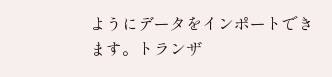ようにデータをインポートできます。トランザ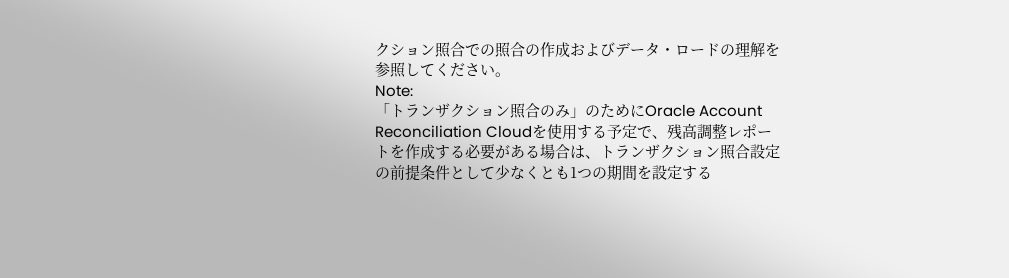クション照合での照合の作成およびデータ・ロードの理解を参照してください。
Note:
「トランザクション照合のみ」のためにOracle Account Reconciliation Cloudを使用する予定で、残高調整レポートを作成する必要がある場合は、トランザクション照合設定の前提条件として少なくとも1つの期間を設定する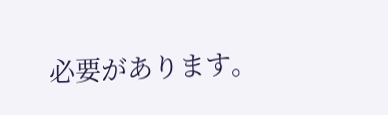必要があります。